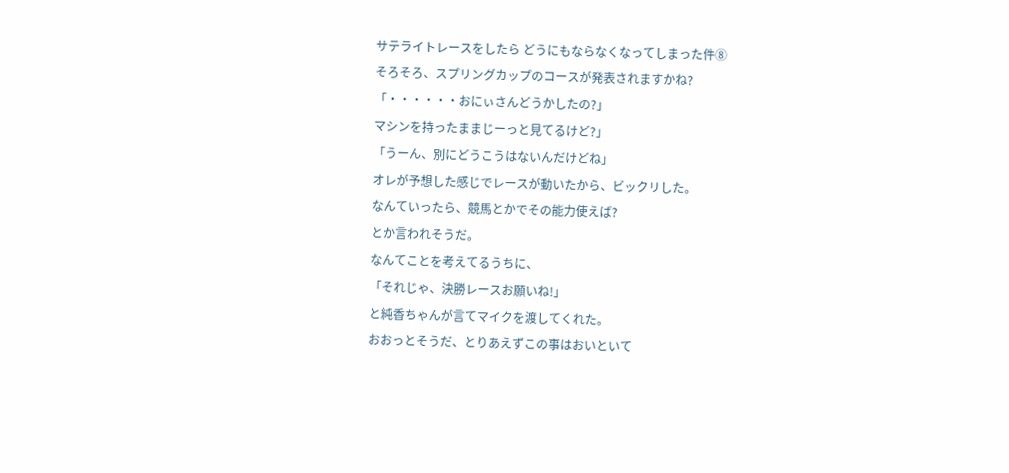サテライトレースをしたら どうにもならなくなってしまった件⑧
そろそろ、スプリングカップのコースが発表されますかね?
「・・・・・・おにぃさんどうかしたの?」
マシンを持ったままじーっと見てるけど?」
「うーん、別にどうこうはないんだけどね」
オレが予想した感じでレースが動いたから、ビックリした。
なんていったら、競馬とかでその能力使えば?
とか言われそうだ。
なんてことを考えてるうちに、
「それじゃ、決勝レースお願いね!」
と純香ちゃんが言てマイクを渡してくれた。
おおっとそうだ、とりあえずこの事はおいといて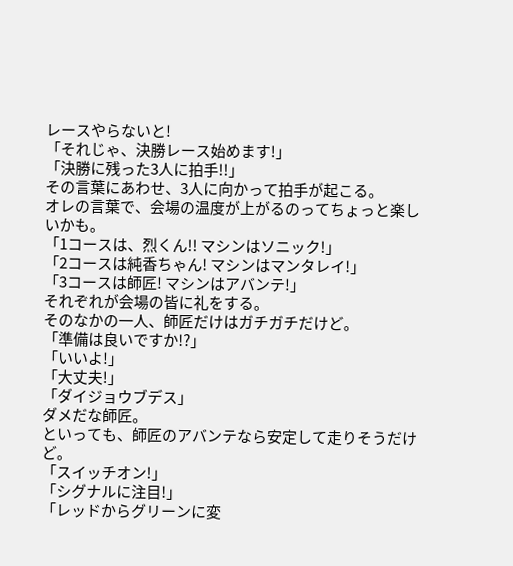レースやらないと!
「それじゃ、決勝レース始めます!」
「決勝に残った3人に拍手!!」
その言葉にあわせ、3人に向かって拍手が起こる。
オレの言葉で、会場の温度が上がるのってちょっと楽しいかも。
「1コースは、烈くん!! マシンはソニック!」
「2コースは純香ちゃん! マシンはマンタレイ!」
「3コースは師匠! マシンはアバンテ!」
それぞれが会場の皆に礼をする。
そのなかの一人、師匠だけはガチガチだけど。
「準備は良いですか!?」
「いいよ!」
「大丈夫!」
「ダイジョウブデス」
ダメだな師匠。
といっても、師匠のアバンテなら安定して走りそうだけど。
「スイッチオン!」
「シグナルに注目!」
「レッドからグリーンに変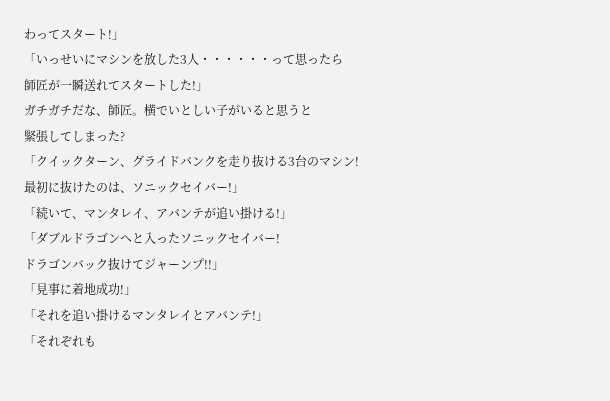わってスタート!」
「いっせいにマシンを放した3人・・・・・・って思ったら
師匠が一瞬送れてスタートした!」
ガチガチだな、師匠。横でいとしい子がいると思うと
緊張してしまった?
「クイックターン、グライドバンクを走り抜ける3台のマシン!
最初に抜けたのは、ソニックセイバー!」
「続いて、マンタレイ、アバンテが追い掛ける!」
「ダブルドラゴンへと入ったソニックセイバー!
ドラゴンバック抜けてジャーンプ!!」
「見事に着地成功!」
「それを追い掛けるマンタレイとアバンテ!」
「それぞれも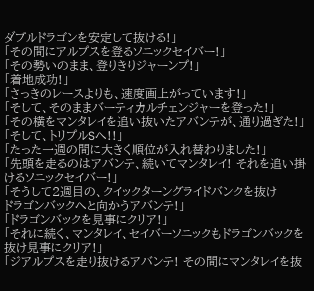ダブルドラゴンを安定して抜ける!」
「その間にアルプスを登るソニックセイバー!」
「その勢いのまま、登りきりジャーンプ!」
「着地成功!」
「さっきのレースよりも、速度画上がっています!」
「そして、そのままバーティカルチェンジャーを登った!」
「その横をマンタレイを追い抜いたアバンテが、通り過ぎた!」
「そして、トリプルSへ!!」
「たった一週の間に大きく順位が入れ替わりました!」
「先頭を走るのはアバンテ、続いてマンタレイ! それを追い掛けるソニックセイバー!」
「そうして2週目の、クイックターングライドバンクを抜け
ドラゴンバックへと向かうアバンテ!」
「ドラゴンバックを見事にクリア!」
「それに続く、マンタレイ、セイバーソニックもドラゴンバックを抜け見事にクリア!」
「ジアルプスを走り抜けるアバンテ! その間にマンタレイを抜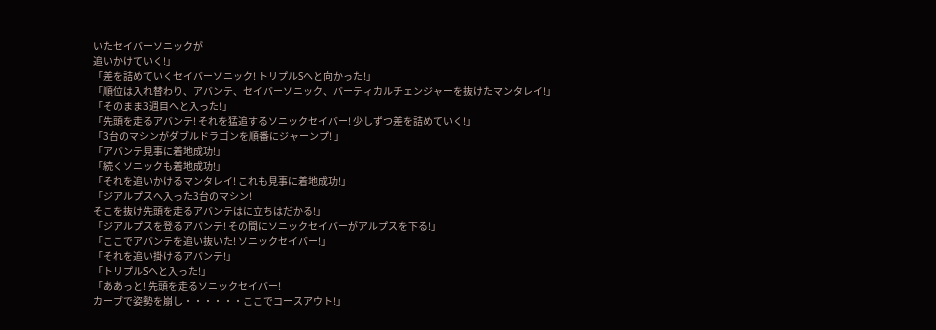いたセイバーソニックが
追いかけていく!」
「差を詰めていくセイバーソニック! トリプルSへと向かった!」
「順位は入れ替わり、アバンテ、セイバーソニック、バーティカルチェンジャーを抜けたマンタレイ!」
「そのまま3週目へと入った!」
「先頭を走るアバンテ! それを猛追するソニックセイバー! 少しずつ差を詰めていく!」
「3台のマシンがダブルドラゴンを順番にジャーンプ! 」
「アバンテ見事に着地成功!」
「続くソニックも着地成功!」
「それを追いかけるマンタレイ! これも見事に着地成功!」
「ジアルプスへ入った3台のマシン!
そこを抜け先頭を走るアバンテはに立ちはだかる!」
「ジアルプスを登るアバンテ! その間にソニックセイバーがアルプスを下る!」
「ここでアバンテを追い抜いた! ソニックセイバー!」
「それを追い掛けるアバンテ!」
「トリプルSへと入った!」
「ああっと! 先頭を走るソニックセイバー!
カーブで姿勢を崩し・・・・・・ここでコースアウト!」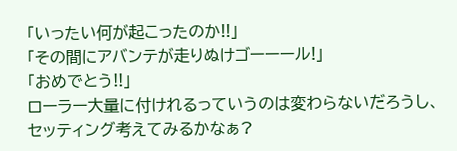「いったい何が起こったのか!!」
「その間にアバンテが走りぬけゴーーール!」
「おめでとう!!」
ローラー大量に付けれるっていうのは変わらないだろうし、
セッティング考えてみるかなぁ?